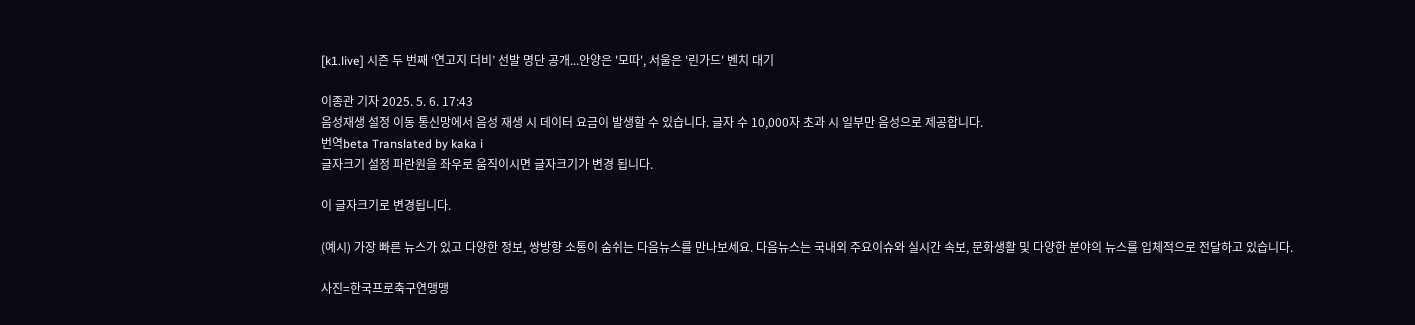[k1.live] 시즌 두 번째 ‘연고지 더비’ 선발 명단 공개...안양은 '모따', 서울은 '린가드' 벤치 대기

이종관 기자 2025. 5. 6. 17:43
음성재생 설정 이동 통신망에서 음성 재생 시 데이터 요금이 발생할 수 있습니다. 글자 수 10,000자 초과 시 일부만 음성으로 제공합니다.
번역beta Translated by kaka i
글자크기 설정 파란원을 좌우로 움직이시면 글자크기가 변경 됩니다.

이 글자크기로 변경됩니다.

(예시) 가장 빠른 뉴스가 있고 다양한 정보, 쌍방향 소통이 숨쉬는 다음뉴스를 만나보세요. 다음뉴스는 국내외 주요이슈와 실시간 속보, 문화생활 및 다양한 분야의 뉴스를 입체적으로 전달하고 있습니다.

사진=한국프로축구연맹맹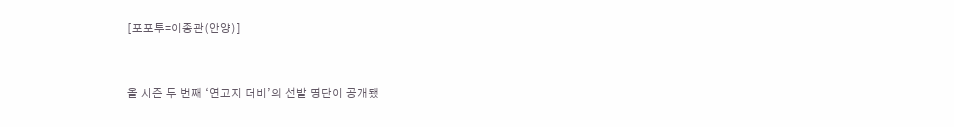[포포투=이종관(안양)]


올 시즌 두 번째 ‘연고지 더비’의 선발 명단이 공개됐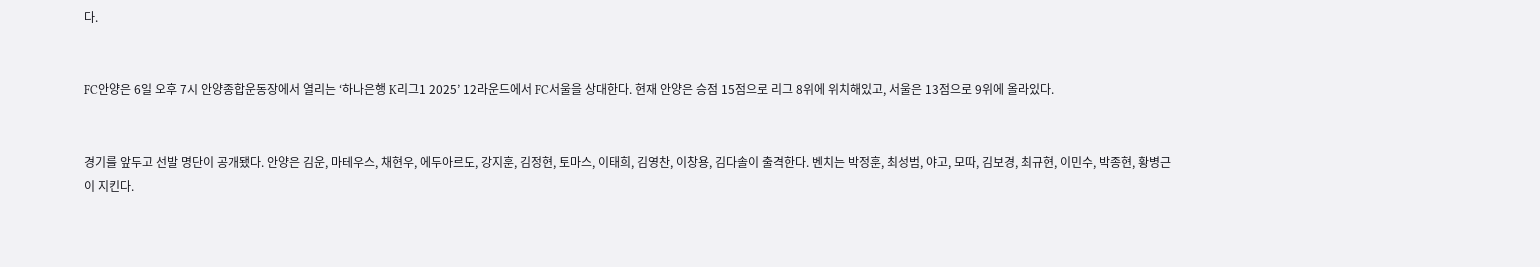다.


FC안양은 6일 오후 7시 안양종합운동장에서 열리는 ‘하나은행 K리그1 2025’ 12라운드에서 FC서울을 상대한다. 현재 안양은 승점 15점으로 리그 8위에 위치해있고, 서울은 13점으로 9위에 올라있다.


경기를 앞두고 선발 명단이 공개됐다. 안양은 김운, 마테우스, 채현우, 에두아르도, 강지훈, 김정현, 토마스, 이태희, 김영찬, 이창용, 김다솔이 출격한다. 벤치는 박정훈, 최성범, 야고, 모따, 김보경, 최규현, 이민수, 박종현, 황병근이 지킨다.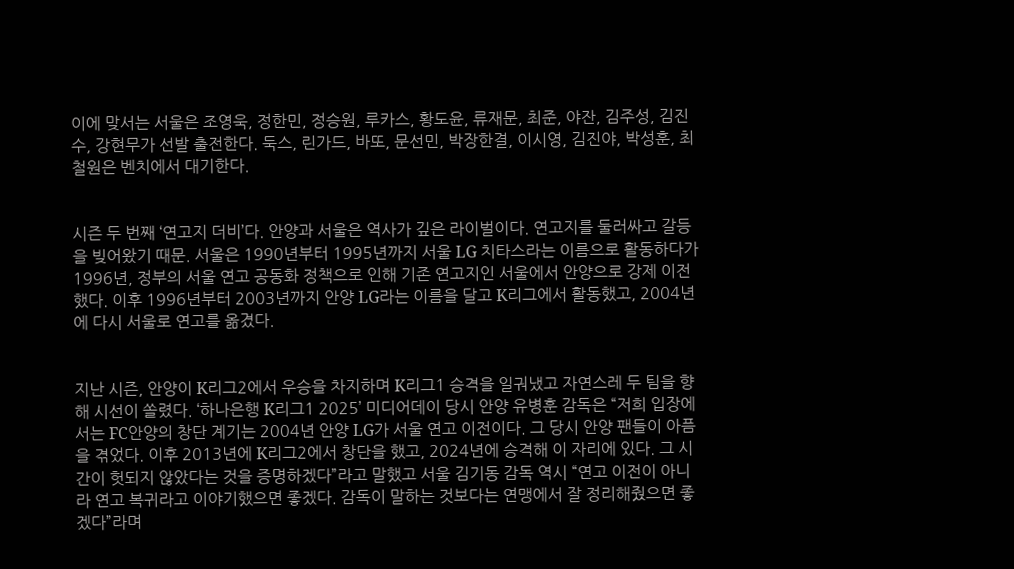이에 맞서는 서울은 조영욱, 정한민, 정승원, 루카스, 황도윤, 류재문, 최준, 야잔, 김주성, 김진수, 강현무가 선발 출전한다. 둑스, 린가드, 바또, 문선민, 박장한결, 이시영, 김진야, 박성훈, 최철원은 벤치에서 대기한다.


시즌 두 번째 ‘연고지 더비’다. 안양과 서울은 역사가 깊은 라이벌이다. 연고지를 둘러싸고 갈등을 빚어왔기 때문. 서울은 1990년부터 1995년까지 서울 LG 치타스라는 이름으로 활동하다가 1996년, 정부의 서울 연고 공동화 정책으로 인해 기존 연고지인 서울에서 안양으로 강제 이전했다. 이후 1996년부터 2003년까지 안양 LG라는 이름을 달고 K리그에서 활동했고, 2004년에 다시 서울로 연고를 옮겼다.


지난 시즌, 안양이 K리그2에서 우승을 차지하며 K리그1 승격을 일궈냈고 자연스레 두 팀을 향해 시선이 쏠렸다. ‘하나은행 K리그1 2025’ 미디어데이 당시 안양 유병훈 감독은 “저희 입장에서는 FC안양의 창단 계기는 2004년 안양 LG가 서울 연고 이전이다. 그 당시 안양 팬들이 아픔을 겪었다. 이후 2013년에 K리그2에서 창단을 했고, 2024년에 승격해 이 자리에 있다. 그 시간이 헛되지 않았다는 것을 증명하겠다”라고 말했고 서울 김기동 감독 역시 “연고 이전이 아니라 연고 복귀라고 이야기했으면 좋겠다. 감독이 말하는 것보다는 연맹에서 잘 정리해줬으면 좋겠다”라며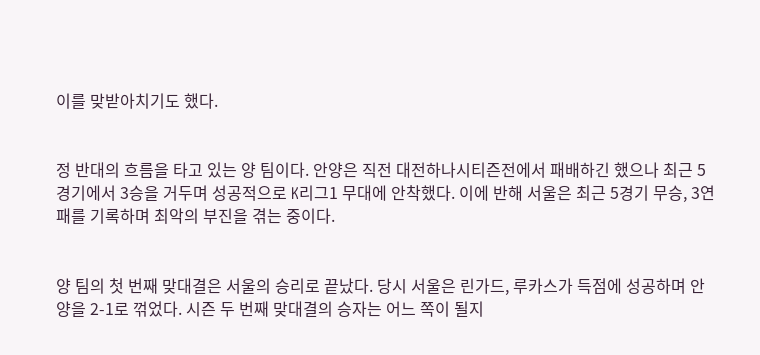이를 맞받아치기도 했다.


정 반대의 흐름을 타고 있는 양 팀이다. 안양은 직전 대전하나시티즌전에서 패배하긴 했으나 최근 5경기에서 3승을 거두며 성공적으로 K리그1 무대에 안착했다. 이에 반해 서울은 최근 5경기 무승, 3연패를 기록하며 최악의 부진을 겪는 중이다.


양 팀의 첫 번째 맞대결은 서울의 승리로 끝났다. 당시 서울은 린가드, 루카스가 득점에 성공하며 안양을 2-1로 꺾었다. 시즌 두 번째 맞대결의 승자는 어느 쪽이 될지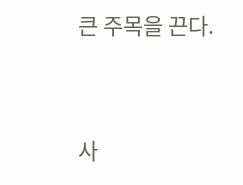큰 주목을 끈다.


사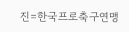진=한국프로축구연맹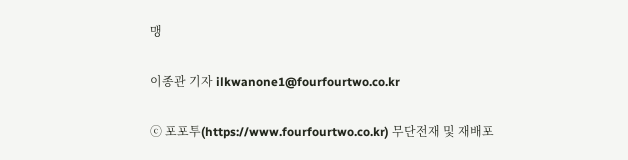맹

이종관 기자 ilkwanone1@fourfourtwo.co.kr

ⓒ 포포투(https://www.fourfourtwo.co.kr) 무단전재 및 재배포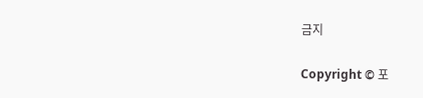금지

Copyright © 포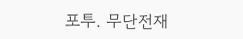포투. 무단전재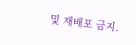및 재배포 금지.